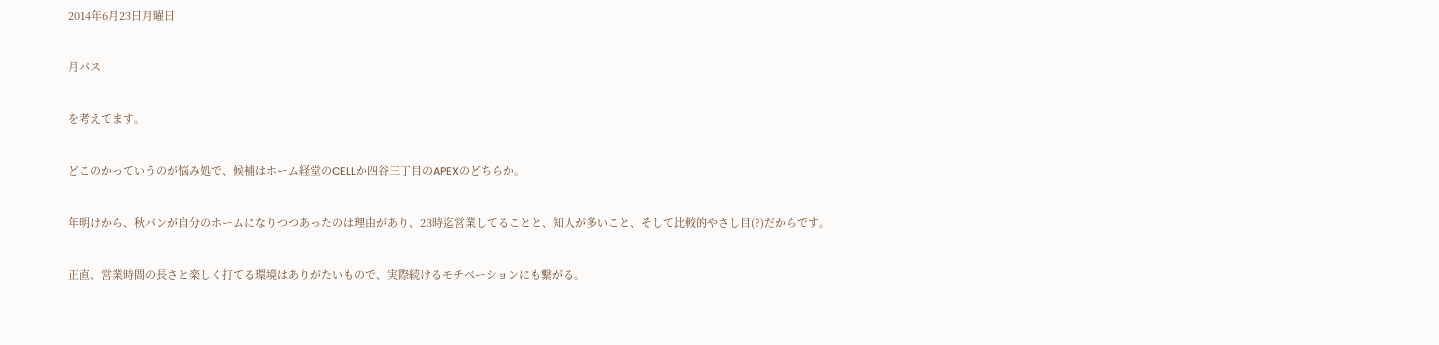2014年6月23日月曜日

月パス

を考えてます。

どこのかっていうのが悩み処で、候補はホーム経堂のCELLか四谷三丁目のAPEXのどちらか。

年明けから、秋パンが自分のホームになりつつあったのは理由があり、23時迄営業してることと、知人が多いこと、そして比較的やさし目(?)だからです。

正直、営業時間の長さと楽しく打てる環境はありがたいもので、実際続けるモチベーションにも繋がる。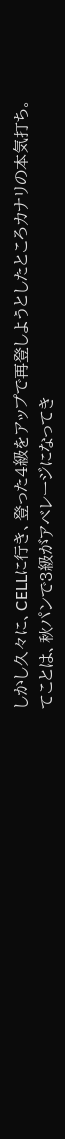しかし久々に、CELLに行き、登った4級をアップで再登しようとしたところカナリの本気打ち。
てことは、秋パンで3級がアベレージになってき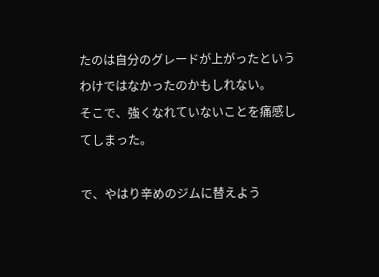たのは自分のグレードが上がったというわけではなかったのかもしれない。
そこで、強くなれていないことを痛感してしまった。

で、やはり辛めのジムに替えよう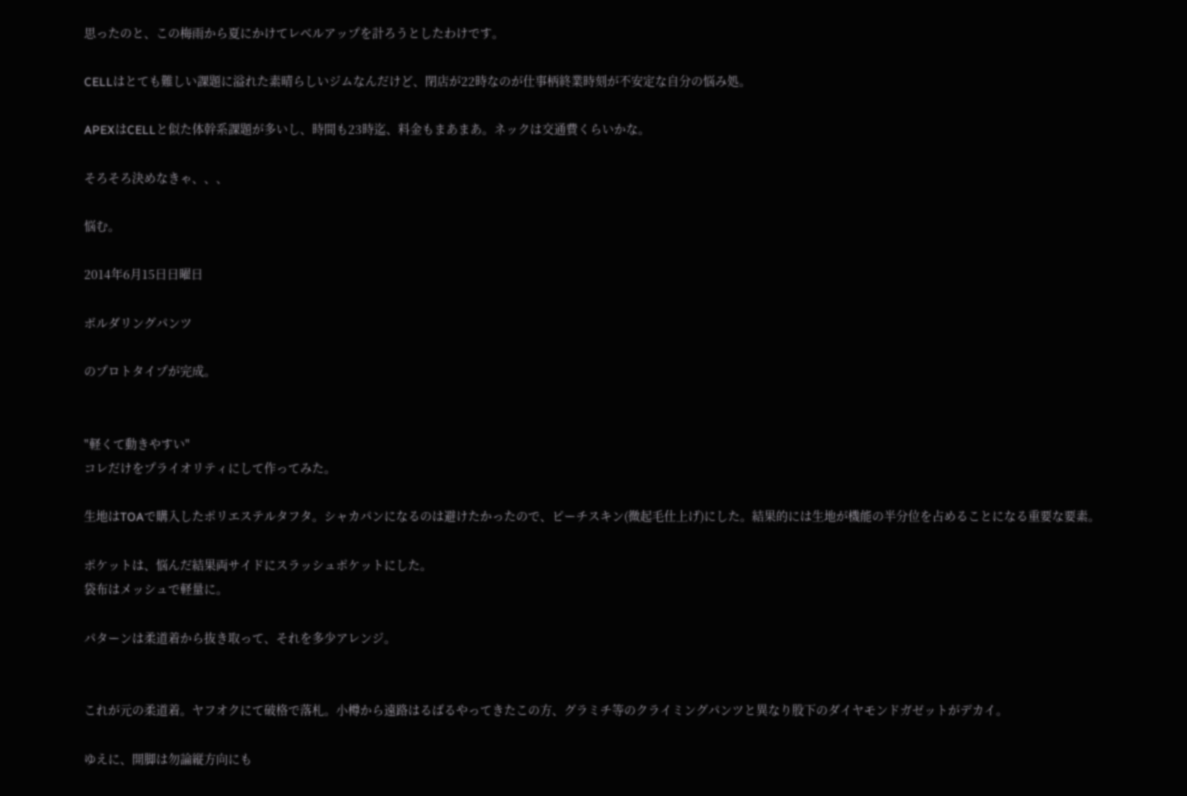思ったのと、この梅雨から夏にかけてレベルアップを計ろうとしたわけです。

CELLはとても難しい課題に溢れた素晴らしいジムなんだけど、閉店が22時なのが仕事柄終業時刻が不安定な自分の悩み処。

APEXはCELLと似た体幹系課題が多いし、時間も23時迄、料金もまあまあ。ネックは交通費くらいかな。

そろそろ決めなきゃ、、、

悩む。

2014年6月15日日曜日

ボルダリングパンツ

のプロトタイプが完成。


"軽くて動きやすい"
コレだけをプライオリティにして作ってみた。

生地はTOAで購入したポリエステルタフタ。シャカパンになるのは避けたかったので、ピーチスキン(微起毛仕上げ)にした。結果的には生地が機能の半分位を占めることになる重要な要素。

ポケットは、悩んだ結果両サイドにスラッシュポケットにした。
袋布はメッシュで軽量に。

パターンは柔道着から抜き取って、それを多少アレンジ。


これが元の柔道着。ヤフオクにて破格で落札。小樽から遠路はるばるやってきたこの方、グラミチ等のクライミングパンツと異なり股下のダイヤモンドガゼットがデカイ。

ゆえに、開脚は勿論縦方向にも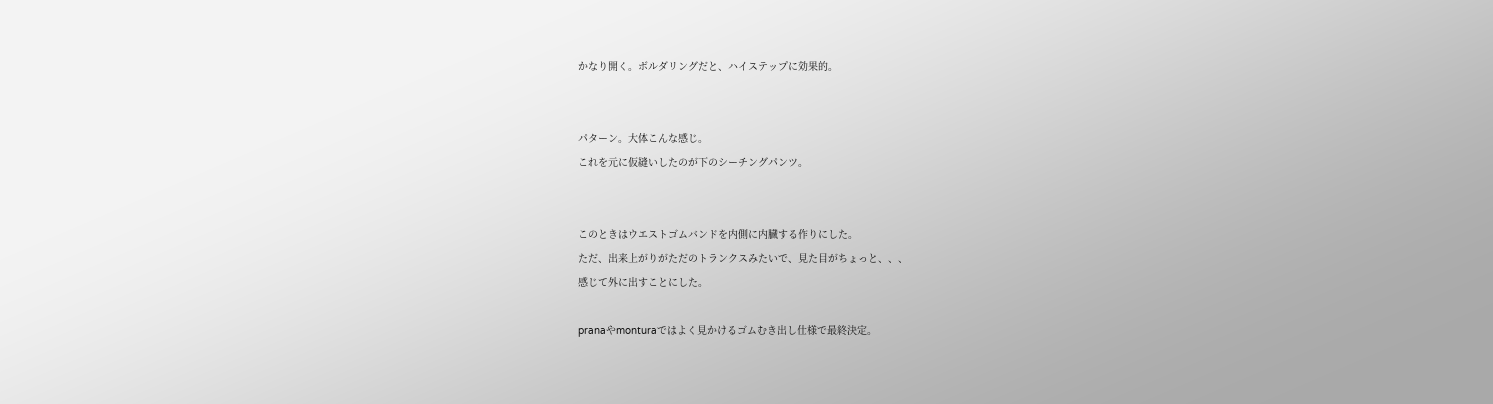かなり開く。ボルダリングだと、ハイステップに効果的。


パターン。大体こんな感じ。
これを元に仮縫いしたのが下のシーチングパンツ。


このときはウエストゴムバンドを内側に内臓する作りにした。
ただ、出来上がりがただのトランクスみたいで、見た目がちょっと、、、
感じて外に出すことにした。

pranaやmonturaではよく見かけるゴムむき出し仕様で最終決定。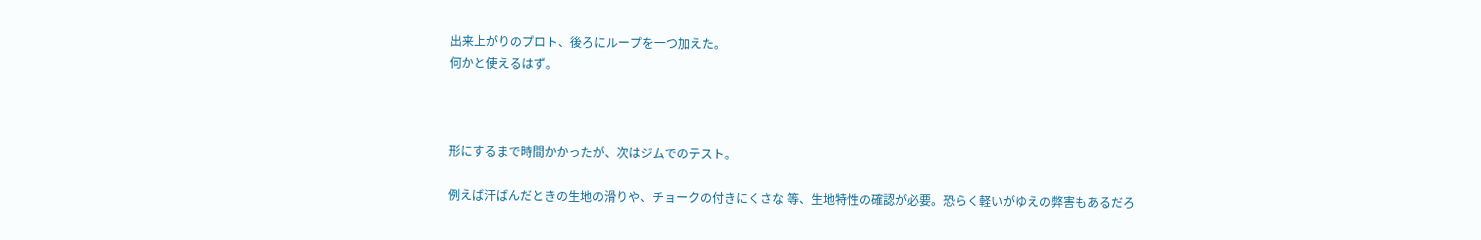出来上がりのプロト、後ろにループを一つ加えた。
何かと使えるはず。



形にするまで時間かかったが、次はジムでのテスト。

例えば汗ばんだときの生地の滑りや、チョークの付きにくさな 等、生地特性の確認が必要。恐らく軽いがゆえの弊害もあるだろ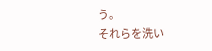う。
それらを洗い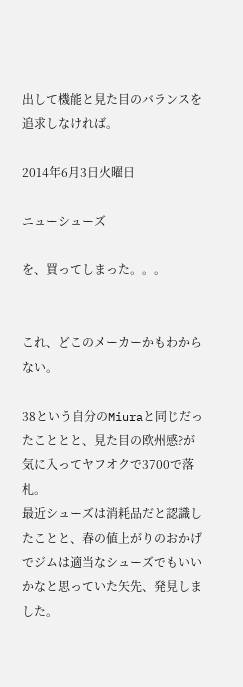出して機能と見た目のバランスを追求しなければ。

2014年6月3日火曜日

ニューシューズ

を、買ってしまった。。。


これ、どこのメーカーかもわからない。

38という自分のMiuraと同じだったこととと、見た目の欧州感?が気に入ってヤフオクで3700で落札。
最近シューズは消耗品だと認識したことと、春の値上がりのおかげでジムは適当なシューズでもいいかなと思っていた矢先、発見しました。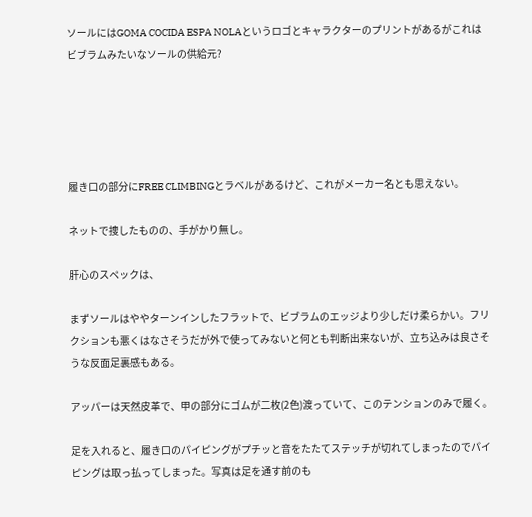ソールにはGOMA COCIDA ESPA NOLAというロゴとキャラクターのプリントがあるがこれはビブラムみたいなソールの供給元?





履き口の部分にFREE CLIMBINGとラベルがあるけど、これがメーカー名とも思えない。

ネットで捜したものの、手がかり無し。

肝心のスペックは、

まずソールはややターンインしたフラットで、ビブラムのエッジより少しだけ柔らかい。フリクションも悪くはなさそうだが外で使ってみないと何とも判断出来ないが、立ち込みは良さそうな反面足裏感もある。

アッパーは天然皮革で、甲の部分にゴムが二枚(2色)渡っていて、このテンションのみで履く。

足を入れると、履き口のパイピングがプチッと音をたたてステッチが切れてしまったのでパイピングは取っ払ってしまった。写真は足を通す前のも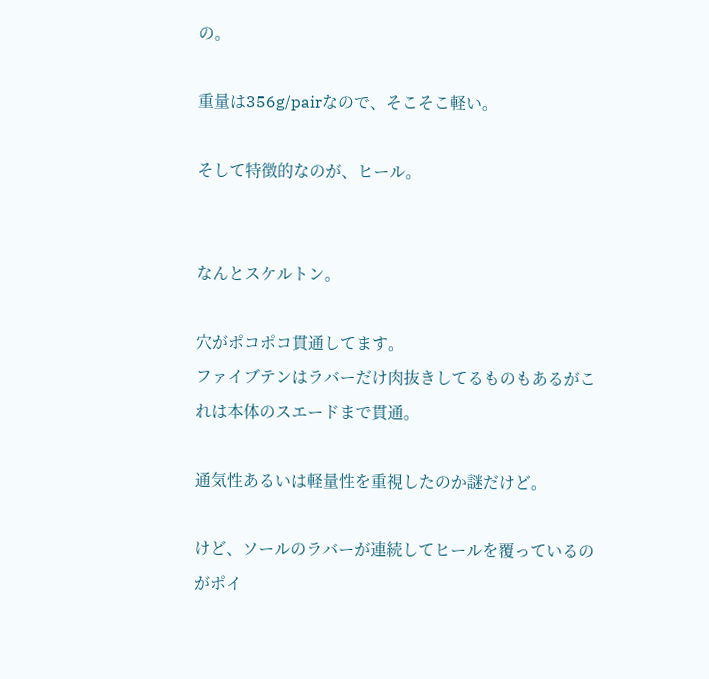の。

重量は356g/pairなので、そこそこ軽い。

そして特徴的なのが、ヒール。


なんとスケルトン。

穴がポコポコ貫通してます。
ファイブテンはラバーだけ肉抜きしてるものもあるがこれは本体のスエードまで貫通。

通気性あるいは軽量性を重視したのか謎だけど。

けど、ソールのラバーが連続してヒールを覆っているのがポイ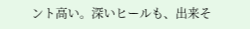ント高い。深いヒールも、出来そ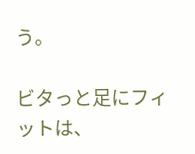う。

ビタっと足にフィットは、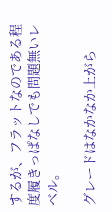するが、フラットなのである程度履きっぱなしでも問題無いレベル。

グレードはなかなか上がら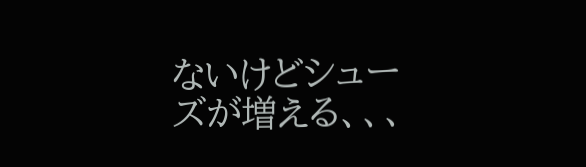ないけどシューズが増える、、、